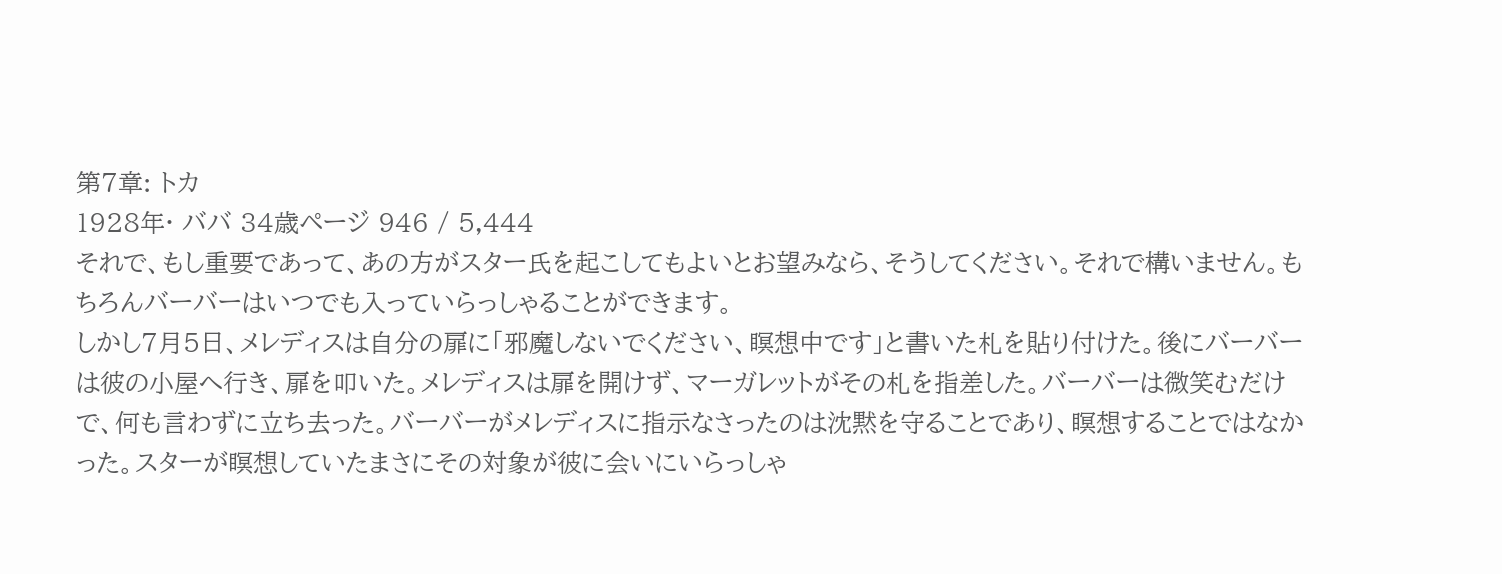第7章: トカ
1928年· ババ 34歳ページ 946 / 5,444
それで、もし重要であって、あの方がスター氏を起こしてもよいとお望みなら、そうしてください。それで構いません。もちろんバーバーはいつでも入っていらっしゃることができます。
しかし7月5日、メレディスは自分の扉に「邪魔しないでください、瞑想中です」と書いた札を貼り付けた。後にバーバーは彼の小屋へ行き、扉を叩いた。メレディスは扉を開けず、マーガレットがその札を指差した。バーバーは微笑むだけで、何も言わずに立ち去った。バーバーがメレディスに指示なさったのは沈黙を守ることであり、瞑想することではなかった。スターが瞑想していたまさにその対象が彼に会いにいらっしゃ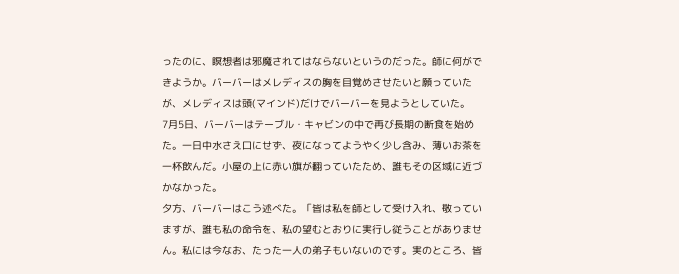ったのに、瞑想者は邪魔されてはならないというのだった。師に何ができようか。バーバーはメレディスの胸を目覚めさせたいと願っていたが、メレディスは頭(マインド)だけでバーバーを見ようとしていた。
7月5日、バーバーはテーブル・キャビンの中で再び長期の断食を始めた。一日中水さえ口にせず、夜になってようやく少し含み、薄いお茶を一杯飲んだ。小屋の上に赤い旗が翻っていたため、誰もその区域に近づかなかった。
夕方、バーバーはこう述べた。「皆は私を師として受け入れ、敬っていますが、誰も私の命令を、私の望むとおりに実行し従うことがありません。私には今なお、たった一人の弟子もいないのです。実のところ、皆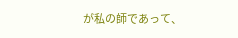が私の師であって、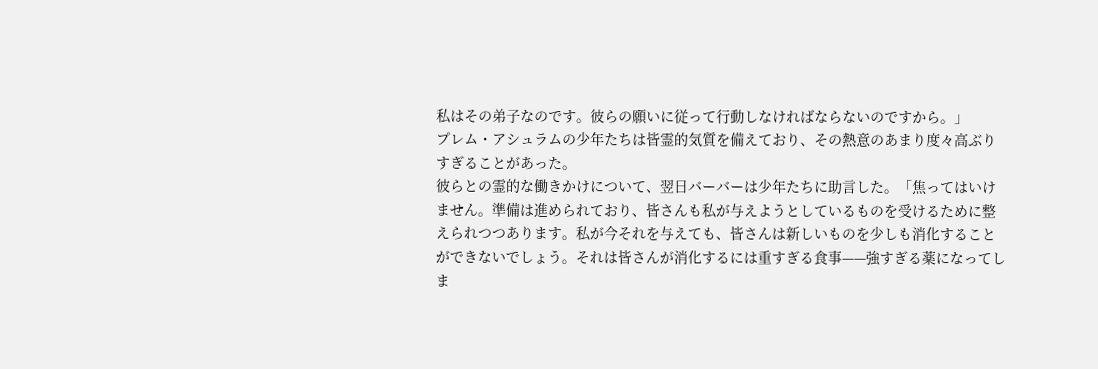私はその弟子なのです。彼らの願いに従って行動しなければならないのですから。」
プレム・アシュラムの少年たちは皆霊的気質を備えており、その熱意のあまり度々高ぶりすぎることがあった。
彼らとの霊的な働きかけについて、翌日バーバーは少年たちに助言した。「焦ってはいけません。準備は進められており、皆さんも私が与えようとしているものを受けるために整えられつつあります。私が今それを与えても、皆さんは新しいものを少しも消化することができないでしょう。それは皆さんが消化するには重すぎる食事——強すぎる薬になってしま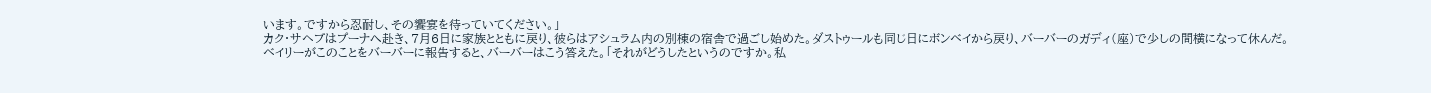います。ですから忍耐し、その饗宴を待っていてください。」
カク・サヘブはプーナへ赴き、7月6日に家族とともに戻り、彼らはアシュラム内の別棟の宿舎で過ごし始めた。ダストゥールも同じ日にボンベイから戻り、バーバーのガディ(座)で少しの間横になって休んだ。
ベイリーがこのことをバーバーに報告すると、バーバーはこう答えた。「それがどうしたというのですか。私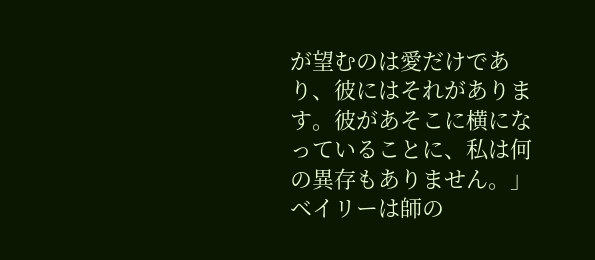が望むのは愛だけであり、彼にはそれがあります。彼があそこに横になっていることに、私は何の異存もありません。」
ベイリーは師の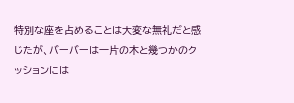特別な座を占めることは大変な無礼だと感じたが、バーバーは一片の木と幾つかのクッションには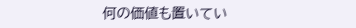何の価値も置いてい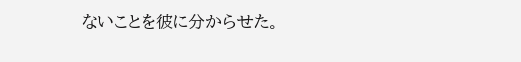ないことを彼に分からせた。